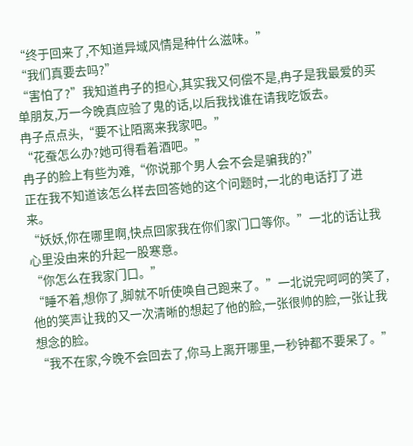“终于回来了,不知道异域风情是种什么滋味。”
“我们真要去吗?”
“害怕了?”我知道冉子的担心,其实我又何偿不是,冉子是我最爱的买单朋友,万一今晚真应验了鬼的话,以后我找谁在请我吃饭去。
冉子点点头,“要不让陌离来我家吧。”
“花蚕怎么办?她可得看着酒吧。”
冉子的脸上有些为难,“你说那个男人会不会是骗我的?”
正在我不知道该怎么样去回答她的这个问题时,一北的电话打了进来。
“妖妖,你在哪里啊,快点回家我在你们家门口等你。”一北的话让我心里没由来的升起一股寒意。
“你怎么在我家门口。”
“睡不着,想你了,脚就不听使唤自己跑来了。”一北说完呵呵的笑了,他的笑声让我的又一次清晰的想起了他的脸,一张很帅的脸,一张让我想念的脸。
“我不在家,今晚不会回去了,你马上离开哪里,一秒钟都不要呆了。”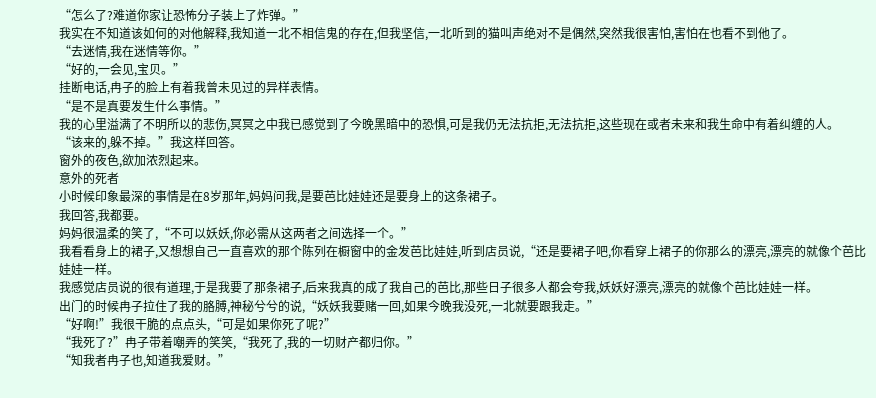“怎么了?难道你家让恐怖分子装上了炸弹。”
我实在不知道该如何的对他解释,我知道一北不相信鬼的存在,但我坚信,一北听到的猫叫声绝对不是偶然,突然我很害怕,害怕在也看不到他了。
“去迷情,我在迷情等你。”
“好的,一会见,宝贝。”
挂断电话,冉子的脸上有着我曾未见过的异样表情。
“是不是真要发生什么事情。”
我的心里溢满了不明所以的悲伤,冥冥之中我已感觉到了今晚黑暗中的恐惧,可是我仍无法抗拒,无法抗拒,这些现在或者未来和我生命中有着纠缠的人。
“该来的,躲不掉。”我这样回答。
窗外的夜色,欲加浓烈起来。
意外的死者
小时候印象最深的事情是在8岁那年,妈妈问我,是要芭比娃娃还是要身上的这条裙子。
我回答,我都要。
妈妈很温柔的笑了,“不可以妖妖,你必需从这两者之间选择一个。”
我看看身上的裙子,又想想自己一直喜欢的那个陈列在橱窗中的金发芭比娃娃,听到店员说,“还是要裙子吧,你看穿上裙子的你那么的漂亮,漂亮的就像个芭比娃娃一样。
我感觉店员说的很有道理,于是我要了那条裙子,后来我真的成了我自己的芭比,那些日子很多人都会夸我,妖妖好漂亮,漂亮的就像个芭比娃娃一样。
出门的时候冉子拉住了我的胳膊,神秘兮兮的说,“妖妖我要赌一回,如果今晚我没死,一北就要跟我走。”
“好啊!”我很干脆的点点头,“可是如果你死了呢?”
“我死了?”冉子带着嘲弄的笑笑,“我死了,我的一切财产都归你。”
“知我者冉子也,知道我爱财。”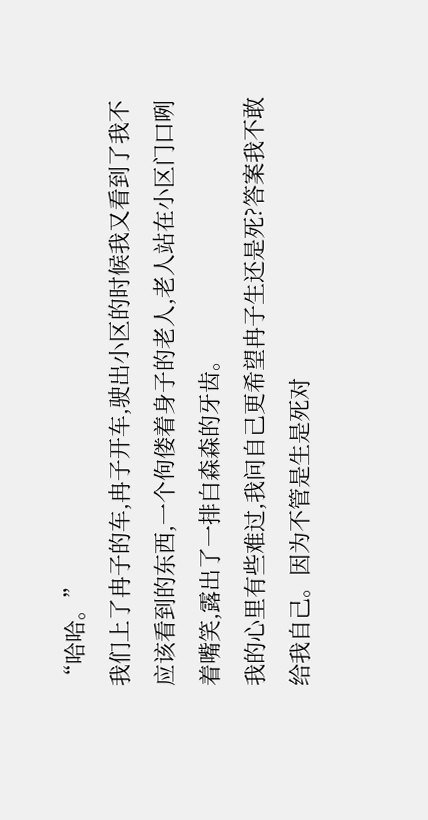“哈哈。”
我们上了冉子的车,冉子开车,驶出小区的时候我又看到了我不应该看到的东西,一个佝偻着身子的老人,老人站在小区门口咧着嘴笑,露出了一排白森森的牙齿。
我的心里有些难过,我问自己更希望冉子生还是死?答案我不敢给我自己。因为不管是生是死对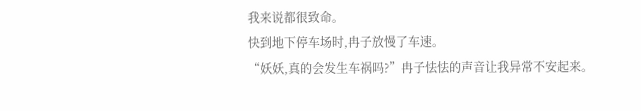我来说都很致命。
快到地下停车场时,冉子放慢了车速。
“妖妖,真的会发生车祸吗?”冉子怯怯的声音让我异常不安起来。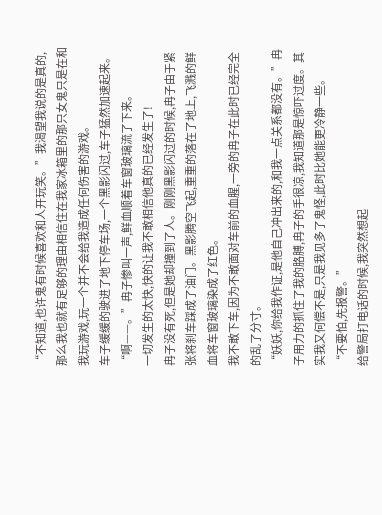“不知道,也许鬼有时候喜欢和人开玩笑。”我渴望我说的是真的,那么我也就有足够的理由相信住在我家冰箱里的那只女鬼只是在和我玩游戏,玩一个并不会给我造成任何伤害的游戏。
车子缓缓的驶进了地下停车场,一个黑影闪过,车子猛然加速起来。
“啊——。”冉子惨叫一声,鲜血顺着车窗玻璃流了下来。
一切发生的太快,快的让我不敢相信他真的已经发生了!
冉子没有死,但是她却撞到了人。刚刚黑影闪过的时候,冉子由于紧张将刹车踩成了油门。黑影腾空飞起,重重的落在了地上,飞溅的鲜血将车窗玻璃染成了红色。
我不敢下车,因为不敢面对车前的血腥,一旁的冉子在此时已经完全的乱了分寸。
“妖妖,你给我作证,是他自己冲出来的,和我一点关系都没有。”冉子用力的抓住了我的胳膊,冉子的手很凉,我知道那是惊吓过度。其实我又何偿不是,只是我见多了鬼怪,此时比她能更冷静一些。
“不要怕,先报警。”
给警局打电话的时候,我突然想起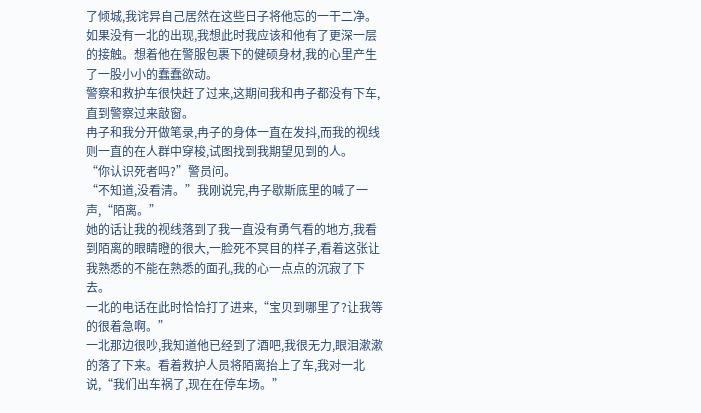了倾城,我诧异自己居然在这些日子将他忘的一干二净。如果没有一北的出现,我想此时我应该和他有了更深一层的接触。想着他在警服包裹下的健硕身材,我的心里产生了一股小小的蠢蠢欲动。
警察和救护车很快赶了过来,这期间我和冉子都没有下车,直到警察过来敲窗。
冉子和我分开做笔录,冉子的身体一直在发抖,而我的视线则一直的在人群中穿梭,试图找到我期望见到的人。
“你认识死者吗?”警员问。
“不知道,没看清。”我刚说完,冉子歇斯底里的喊了一声,“陌离。”
她的话让我的视线落到了我一直没有勇气看的地方,我看到陌离的眼睛瞪的很大,一脸死不冥目的样子,看着这张让我熟悉的不能在熟悉的面孔,我的心一点点的沉寂了下去。
一北的电话在此时恰恰打了进来,“宝贝到哪里了?让我等的很着急啊。”
一北那边很吵,我知道他已经到了酒吧,我很无力,眼泪漱漱的落了下来。看着救护人员将陌离抬上了车,我对一北说,“我们出车祸了,现在在停车场。”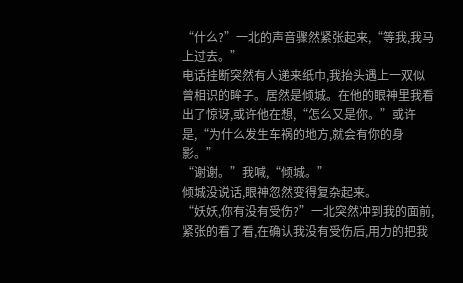“什么?”一北的声音骤然紧张起来,“等我,我马上过去。”
电话挂断突然有人递来纸巾,我抬头遇上一双似曾相识的眸子。居然是倾城。在他的眼神里我看出了惊讶,或许他在想,“怎么又是你。”或许是,“为什么发生车祸的地方,就会有你的身影。”
“谢谢。”我喊,“倾城。”
倾城没说话,眼神忽然变得复杂起来。
“妖妖,你有没有受伤?”一北突然冲到我的面前,紧张的看了看,在确认我没有受伤后,用力的把我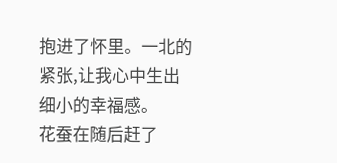抱进了怀里。一北的紧张,让我心中生出细小的幸福感。
花蚕在随后赶了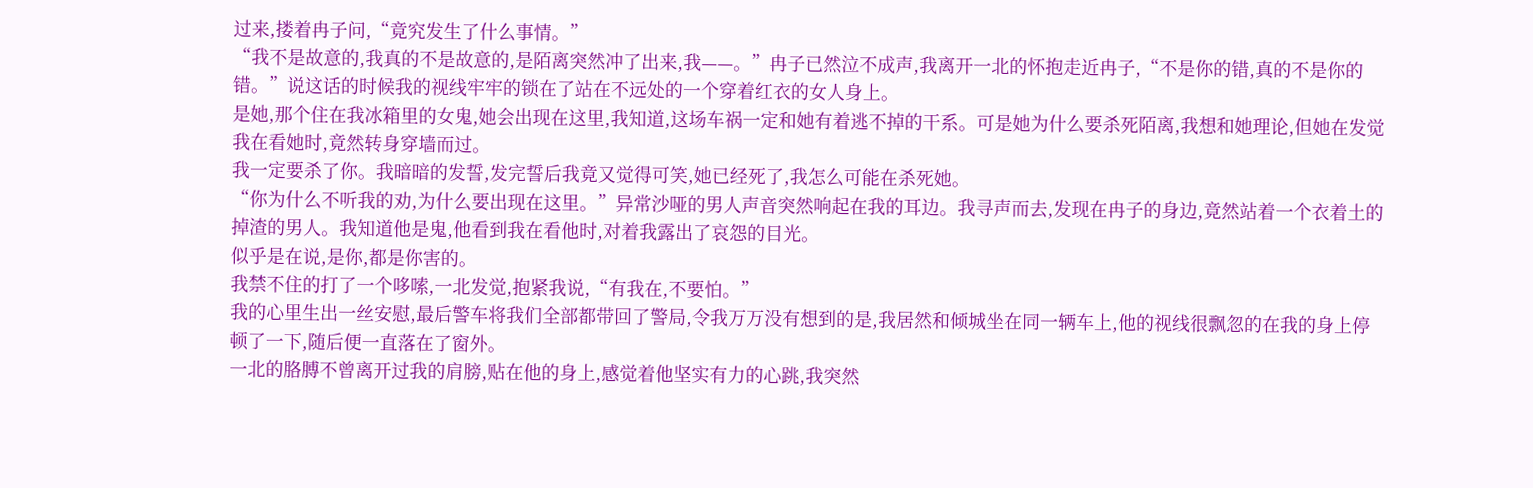过来,搂着冉子问,“竟究发生了什么事情。”
“我不是故意的,我真的不是故意的,是陌离突然冲了出来,我——。”冉子已然泣不成声,我离开一北的怀抱走近冉子,“不是你的错,真的不是你的错。”说这话的时候我的视线牢牢的锁在了站在不远处的一个穿着红衣的女人身上。
是她,那个住在我冰箱里的女鬼,她会出现在这里,我知道,这场车祸一定和她有着逃不掉的干系。可是她为什么要杀死陌离,我想和她理论,但她在发觉我在看她时,竟然转身穿墙而过。
我一定要杀了你。我暗暗的发誓,发完誓后我竟又觉得可笑,她已经死了,我怎么可能在杀死她。
“你为什么不听我的劝,为什么要出现在这里。”异常沙哑的男人声音突然响起在我的耳边。我寻声而去,发现在冉子的身边,竟然站着一个衣着土的掉渣的男人。我知道他是鬼,他看到我在看他时,对着我露出了哀怨的目光。
似乎是在说,是你,都是你害的。
我禁不住的打了一个哆嗦,一北发觉,抱紧我说,“有我在,不要怕。”
我的心里生出一丝安慰,最后警车将我们全部都带回了警局,令我万万没有想到的是,我居然和倾城坐在同一辆车上,他的视线很飘忽的在我的身上停顿了一下,随后便一直落在了窗外。
一北的胳膊不曾离开过我的肩膀,贴在他的身上,感觉着他坚实有力的心跳,我突然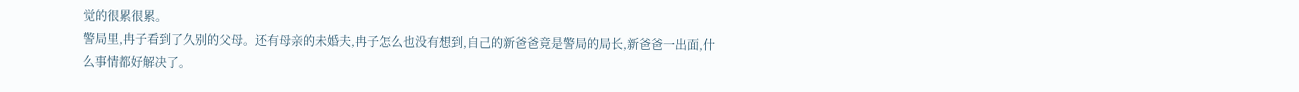觉的很累很累。
警局里,冉子看到了久别的父母。还有母亲的未婚夫,冉子怎么也没有想到,自己的新爸爸竟是警局的局长,新爸爸一出面,什么事情都好解决了。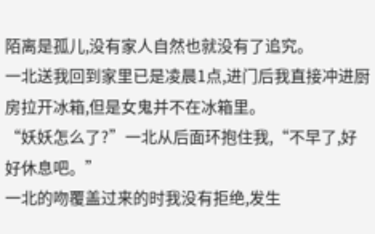陌离是孤儿,没有家人自然也就没有了追究。
一北送我回到家里已是凌晨1点,进门后我直接冲进厨房拉开冰箱,但是女鬼并不在冰箱里。
“妖妖怎么了?”一北从后面环抱住我,“不早了,好好休息吧。”
一北的吻覆盖过来的时我没有拒绝,发生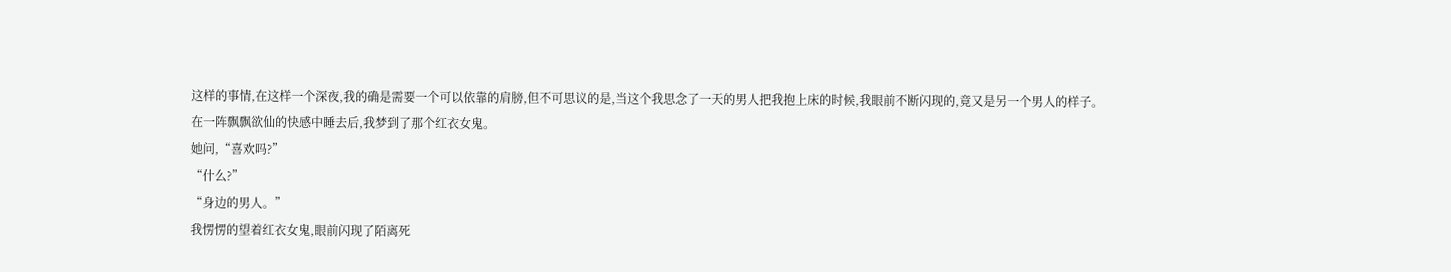这样的事情,在这样一个深夜,我的确是需要一个可以依靠的肩膀,但不可思议的是,当这个我思念了一天的男人把我抱上床的时候,我眼前不断闪现的,竟又是另一个男人的样子。
在一阵飘飘欲仙的快感中睡去后,我梦到了那个红衣女鬼。
她问,“喜欢吗?”
“什么?”
“身边的男人。”
我愣愣的望着红衣女鬼,眼前闪现了陌离死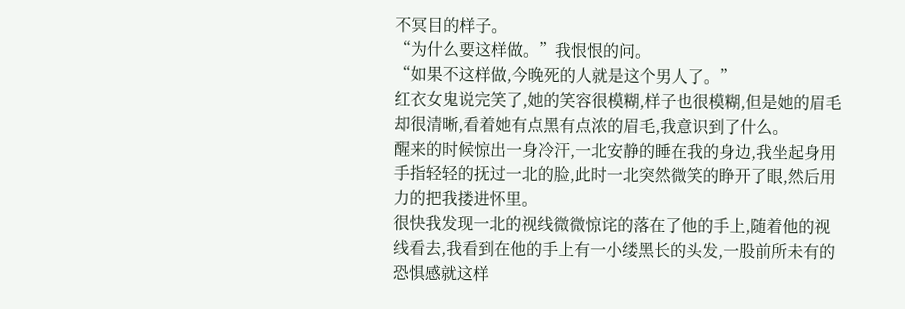不冥目的样子。
“为什么要这样做。”我恨恨的问。
“如果不这样做,今晚死的人就是这个男人了。”
红衣女鬼说完笑了,她的笑容很模糊,样子也很模糊,但是她的眉毛却很清晰,看着她有点黑有点浓的眉毛,我意识到了什么。
醒来的时候惊出一身冷汗,一北安静的睡在我的身边,我坐起身用手指轻轻的抚过一北的脸,此时一北突然微笑的睁开了眼,然后用力的把我搂进怀里。
很快我发现一北的视线微微惊诧的落在了他的手上,随着他的视线看去,我看到在他的手上有一小缕黑长的头发,一股前所未有的恐惧感就这样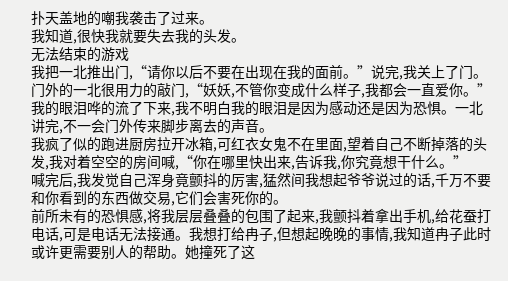扑天盖地的嘲我袭击了过来。
我知道,很快我就要失去我的头发。
无法结束的游戏
我把一北推出门,“请你以后不要在出现在我的面前。”说完,我关上了门。
门外的一北很用力的敲门,“妖妖,不管你变成什么样子,我都会一直爱你。”
我的眼泪哗的流了下来,我不明白我的眼泪是因为感动还是因为恐惧。一北讲完,不一会门外传来脚步离去的声音。
我疯了似的跑进厨房拉开冰箱,可红衣女鬼不在里面,望着自己不断掉落的头发,我对着空空的房间喊,“你在哪里快出来,告诉我,你究竟想干什么。”
喊完后,我发觉自己浑身竟颤抖的厉害,猛然间我想起爷爷说过的话,千万不要和你看到的东西做交易,它们会害死你的。
前所未有的恐惧感,将我层层叠叠的包围了起来,我颤抖着拿出手机,给花蚕打电话,可是电话无法接通。我想打给冉子,但想起晚晚的事情,我知道冉子此时或许更需要别人的帮助。她撞死了这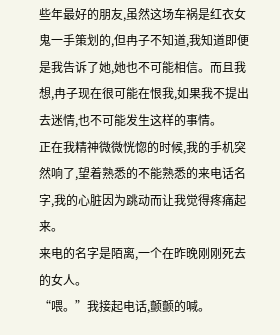些年最好的朋友,虽然这场车祸是红衣女鬼一手策划的,但冉子不知道,我知道即便是我告诉了她,她也不可能相信。而且我想,冉子现在很可能在恨我,如果我不提出去迷情,也不可能发生这样的事情。
正在我精神微微恍惚的时候,我的手机突然响了,望着熟悉的不能熟悉的来电话名字,我的心脏因为跳动而让我觉得疼痛起来。
来电的名字是陌离,一个在昨晚刚刚死去的女人。
“喂。”我接起电话,颤颤的喊。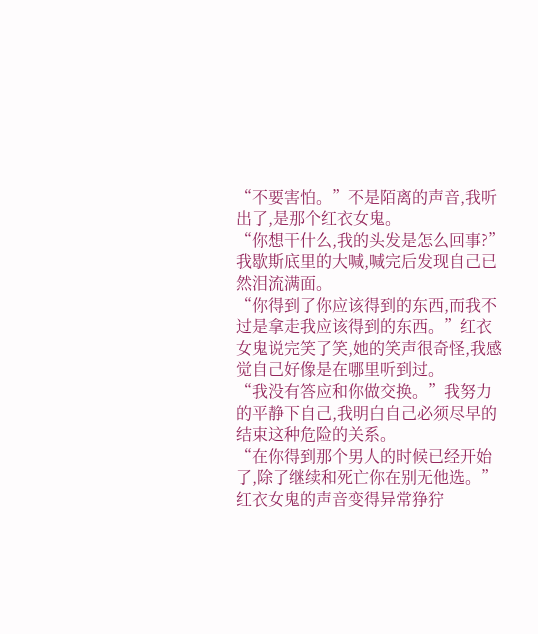“不要害怕。”不是陌离的声音,我听出了,是那个红衣女鬼。
“你想干什么,我的头发是怎么回事?”我歇斯底里的大喊,喊完后发现自己已然泪流满面。
“你得到了你应该得到的东西,而我不过是拿走我应该得到的东西。”红衣女鬼说完笑了笑,她的笑声很奇怪,我感觉自己好像是在哪里听到过。
“我没有答应和你做交换。”我努力的平静下自己,我明白自己必须尽早的结束这种危险的关系。
“在你得到那个男人的时候已经开始了,除了继续和死亡你在别无他选。”红衣女鬼的声音变得异常狰狞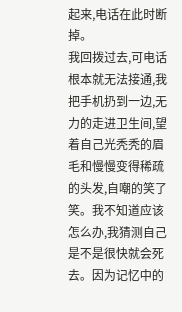起来,电话在此时断掉。
我回拨过去,可电话根本就无法接通,我把手机扔到一边,无力的走进卫生间,望着自己光秃秃的眉毛和慢慢变得稀疏的头发,自嘲的笑了笑。我不知道应该怎么办,我猜测自己是不是很快就会死去。因为记忆中的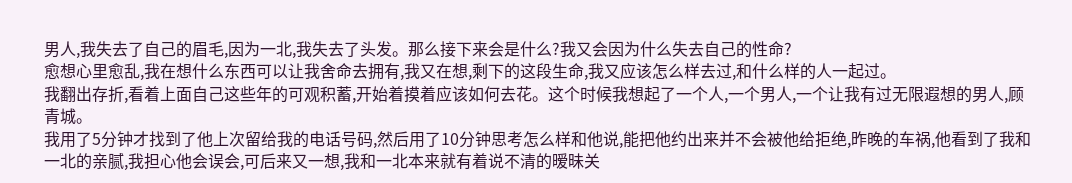男人,我失去了自己的眉毛,因为一北,我失去了头发。那么接下来会是什么?我又会因为什么失去自己的性命?
愈想心里愈乱,我在想什么东西可以让我舍命去拥有,我又在想,剩下的这段生命,我又应该怎么样去过,和什么样的人一起过。
我翻出存折,看着上面自己这些年的可观积蓄,开始着摸着应该如何去花。这个时候我想起了一个人,一个男人,一个让我有过无限遐想的男人,顾青城。
我用了5分钟才找到了他上次留给我的电话号码,然后用了10分钟思考怎么样和他说,能把他约出来并不会被他给拒绝,昨晚的车祸,他看到了我和一北的亲腻,我担心他会误会,可后来又一想,我和一北本来就有着说不清的暧昧关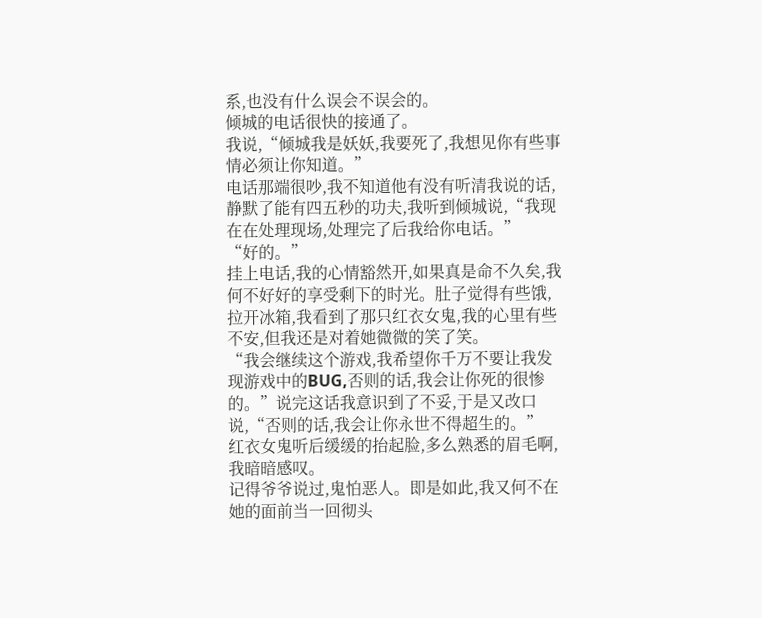系,也没有什么误会不误会的。
倾城的电话很快的接通了。
我说,“倾城我是妖妖,我要死了,我想见你有些事情必须让你知道。”
电话那端很吵,我不知道他有没有听清我说的话,静默了能有四五秒的功夫,我听到倾城说,“我现在在处理现场,处理完了后我给你电话。”
“好的。”
挂上电话,我的心情豁然开,如果真是命不久矣,我何不好好的享受剩下的时光。肚子觉得有些饿,拉开冰箱,我看到了那只红衣女鬼,我的心里有些不安,但我还是对着她微微的笑了笑。
“我会继续这个游戏,我希望你千万不要让我发现游戏中的BUG,否则的话,我会让你死的很惨的。”说完这话我意识到了不妥,于是又改口说,“否则的话,我会让你永世不得超生的。”
红衣女鬼听后缓缓的抬起脸,多么熟悉的眉毛啊,我暗暗感叹。
记得爷爷说过,鬼怕恶人。即是如此,我又何不在她的面前当一回彻头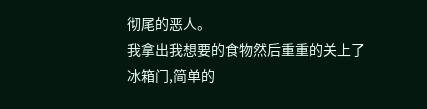彻尾的恶人。
我拿出我想要的食物然后重重的关上了冰箱门,简单的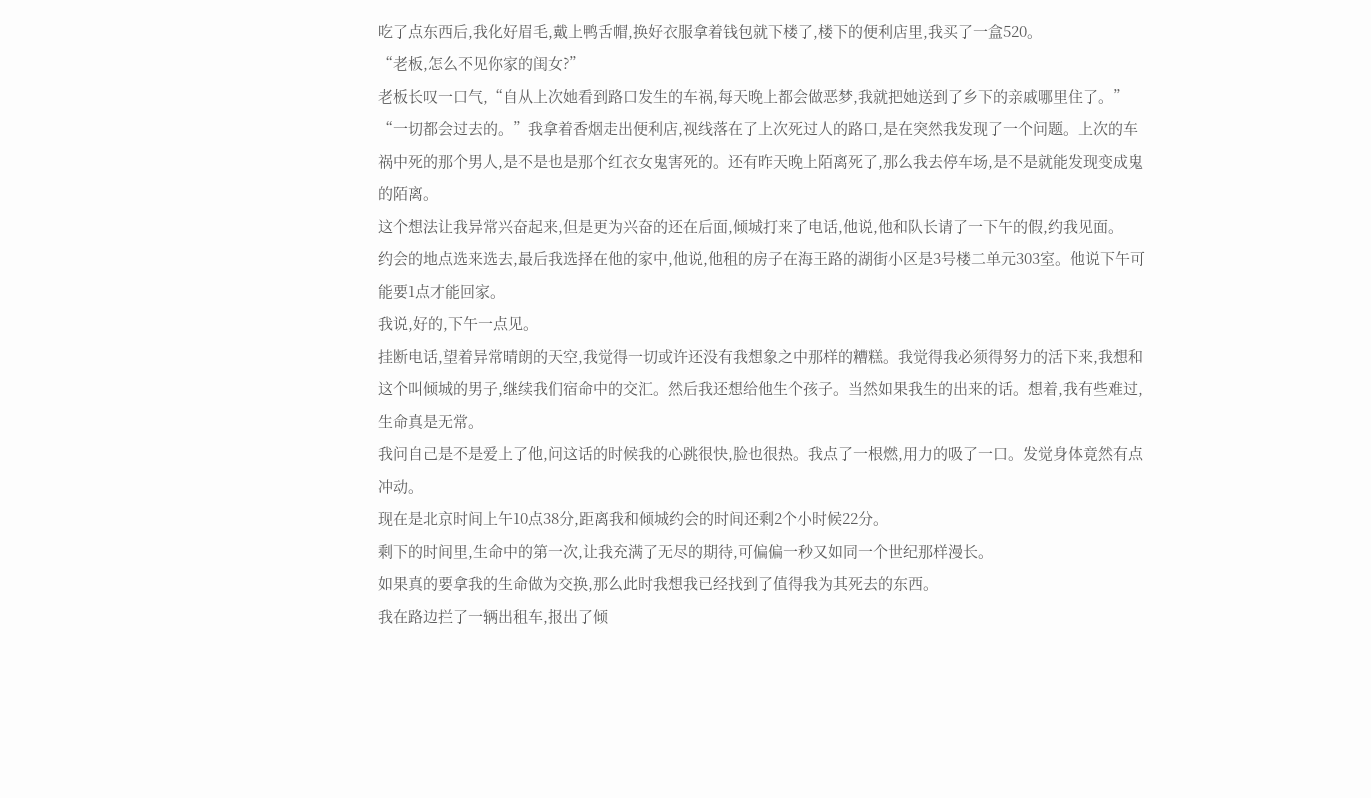吃了点东西后,我化好眉毛,戴上鸭舌帽,换好衣服拿着钱包就下楼了,楼下的便利店里,我买了一盒520。
“老板,怎么不见你家的闺女?”
老板长叹一口气,“自从上次她看到路口发生的车祸,每天晚上都会做恶梦,我就把她送到了乡下的亲戚哪里住了。”
“一切都会过去的。”我拿着香烟走出便利店,视线落在了上次死过人的路口,是在突然我发现了一个问题。上次的车祸中死的那个男人,是不是也是那个红衣女鬼害死的。还有昨天晚上陌离死了,那么我去停车场,是不是就能发现变成鬼的陌离。
这个想法让我异常兴奋起来,但是更为兴奋的还在后面,倾城打来了电话,他说,他和队长请了一下午的假,约我见面。
约会的地点选来选去,最后我选择在他的家中,他说,他租的房子在海王路的湖街小区是3号楼二单元303室。他说下午可能要1点才能回家。
我说,好的,下午一点见。
挂断电话,望着异常晴朗的天空,我觉得一切或许还没有我想象之中那样的糟糕。我觉得我必须得努力的活下来,我想和这个叫倾城的男子,继续我们宿命中的交汇。然后我还想给他生个孩子。当然如果我生的出来的话。想着,我有些难过,生命真是无常。
我问自己是不是爱上了他,问这话的时候我的心跳很快,脸也很热。我点了一根燃,用力的吸了一口。发觉身体竟然有点冲动。
现在是北京时间上午10点38分,距离我和倾城约会的时间还剩2个小时候22分。
剩下的时间里,生命中的第一次,让我充满了无尽的期待,可偏偏一秒又如同一个世纪那样漫长。
如果真的要拿我的生命做为交换,那么此时我想我已经找到了值得我为其死去的东西。
我在路边拦了一辆出租车,报出了倾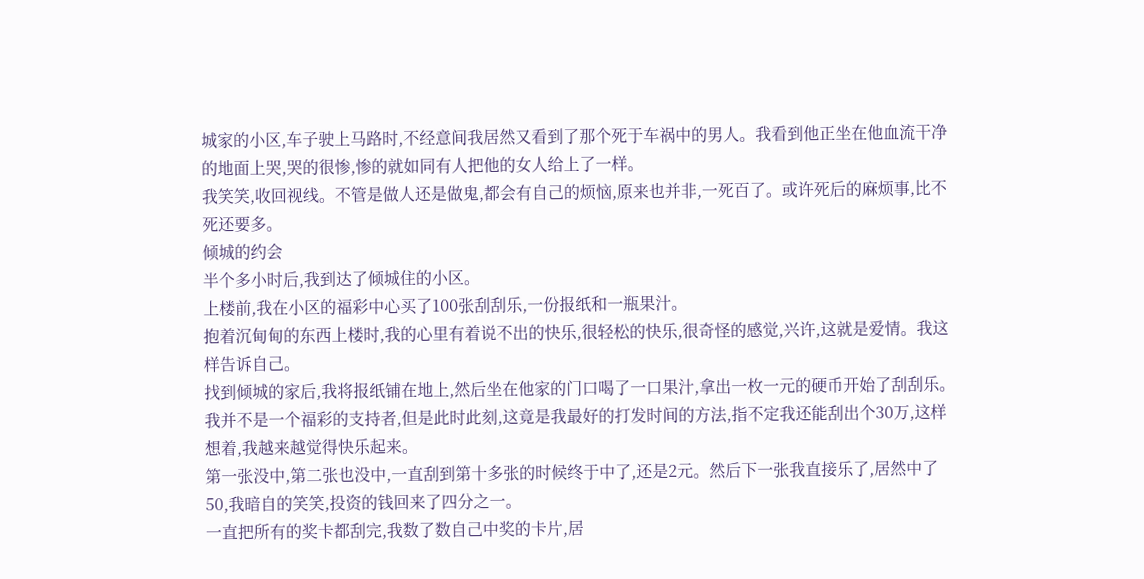城家的小区,车子驶上马路时,不经意间我居然又看到了那个死于车祸中的男人。我看到他正坐在他血流干净的地面上哭,哭的很惨,惨的就如同有人把他的女人给上了一样。
我笑笑,收回视线。不管是做人还是做鬼,都会有自己的烦恼,原来也并非,一死百了。或许死后的麻烦事,比不死还要多。
倾城的约会
半个多小时后,我到达了倾城住的小区。
上楼前,我在小区的福彩中心买了100张刮刮乐,一份报纸和一瓶果汁。
抱着沉甸甸的东西上楼时,我的心里有着说不出的快乐,很轻松的快乐,很奇怪的感觉,兴许,这就是爱情。我这样告诉自己。
找到倾城的家后,我将报纸铺在地上,然后坐在他家的门口喝了一口果汁,拿出一枚一元的硬币开始了刮刮乐。
我并不是一个福彩的支持者,但是此时此刻,这竟是我最好的打发时间的方法,指不定我还能刮出个30万,这样想着,我越来越觉得快乐起来。
第一张没中,第二张也没中,一直刮到第十多张的时候终于中了,还是2元。然后下一张我直接乐了,居然中了50,我暗自的笑笑,投资的钱回来了四分之一。
一直把所有的奖卡都刮完,我数了数自己中奖的卡片,居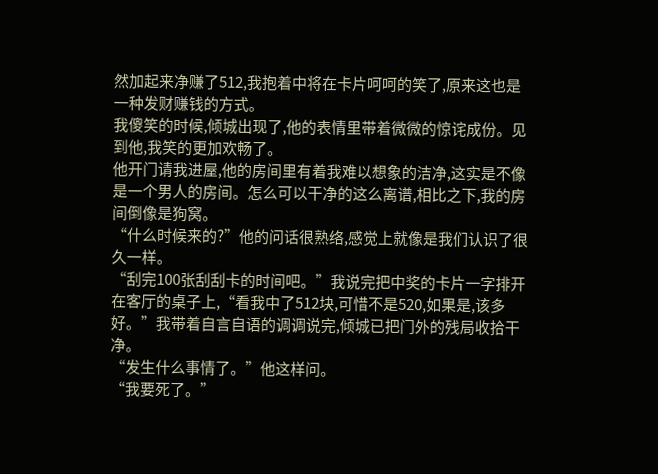然加起来净赚了512,我抱着中将在卡片呵呵的笑了,原来这也是一种发财赚钱的方式。
我傻笑的时候,倾城出现了,他的表情里带着微微的惊诧成份。见到他,我笑的更加欢畅了。
他开门请我进屋,他的房间里有着我难以想象的洁净,这实是不像是一个男人的房间。怎么可以干净的这么离谱,相比之下,我的房间倒像是狗窝。
“什么时候来的?”他的问话很熟络,感觉上就像是我们认识了很久一样。
“刮完100张刮刮卡的时间吧。”我说完把中奖的卡片一字排开在客厅的桌子上,“看我中了512块,可惜不是520,如果是,该多好。”我带着自言自语的调调说完,倾城已把门外的残局收拾干净。
“发生什么事情了。”他这样问。
“我要死了。”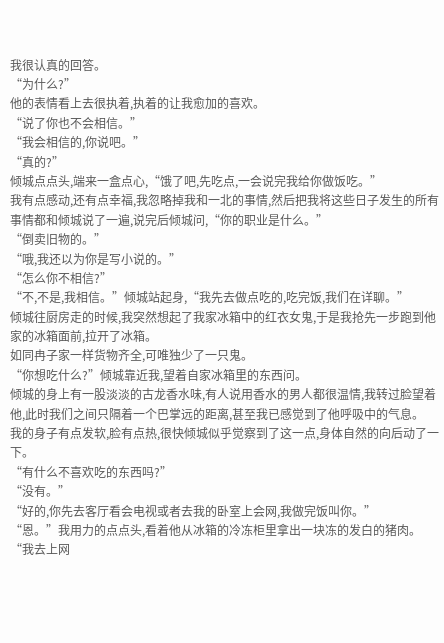我很认真的回答。
“为什么?”
他的表情看上去很执着,执着的让我愈加的喜欢。
“说了你也不会相信。”
“我会相信的,你说吧。”
“真的?”
倾城点点头,端来一盒点心,“饿了吧,先吃点,一会说完我给你做饭吃。”
我有点感动,还有点幸福,我忽略掉我和一北的事情,然后把我将这些日子发生的所有事情都和倾城说了一遍,说完后倾城问,“你的职业是什么。”
“倒卖旧物的。”
“哦,我还以为你是写小说的。”
“怎么你不相信?”
“不,不是,我相信。”倾城站起身,“我先去做点吃的,吃完饭,我们在详聊。”
倾城往厨房走的时候,我突然想起了我家冰箱中的红衣女鬼,于是我抢先一步跑到他家的冰箱面前,拉开了冰箱。
如同冉子家一样货物齐全,可唯独少了一只鬼。
“你想吃什么?”倾城靠近我,望着自家冰箱里的东西问。
倾城的身上有一股淡淡的古龙香水味,有人说用香水的男人都很温情,我转过脸望着他,此时我们之间只隔着一个巴掌远的距离,甚至我已感觉到了他呼吸中的气息。
我的身子有点发软,脸有点热,很快倾城似乎觉察到了这一点,身体自然的向后动了一下。
“有什么不喜欢吃的东西吗?”
“没有。”
“好的,你先去客厅看会电视或者去我的卧室上会网,我做完饭叫你。”
“恩。”我用力的点点头,看着他从冰箱的冷冻柜里拿出一块冻的发白的猪肉。“我去上网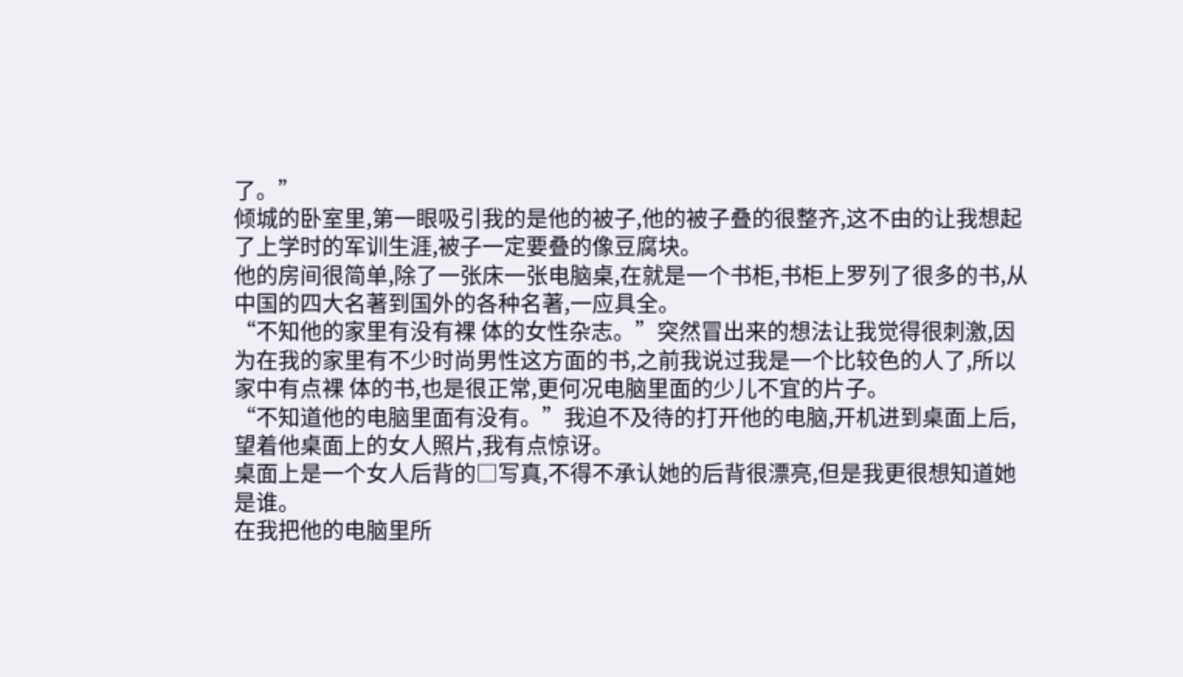了。”
倾城的卧室里,第一眼吸引我的是他的被子,他的被子叠的很整齐,这不由的让我想起了上学时的军训生涯,被子一定要叠的像豆腐块。
他的房间很简单,除了一张床一张电脑桌,在就是一个书柜,书柜上罗列了很多的书,从中国的四大名著到国外的各种名著,一应具全。
“不知他的家里有没有裸 体的女性杂志。”突然冒出来的想法让我觉得很刺激,因为在我的家里有不少时尚男性这方面的书,之前我说过我是一个比较色的人了,所以家中有点裸 体的书,也是很正常,更何况电脑里面的少儿不宜的片子。
“不知道他的电脑里面有没有。”我迫不及待的打开他的电脑,开机进到桌面上后,望着他桌面上的女人照片,我有点惊讶。
桌面上是一个女人后背的□写真,不得不承认她的后背很漂亮,但是我更很想知道她是谁。
在我把他的电脑里所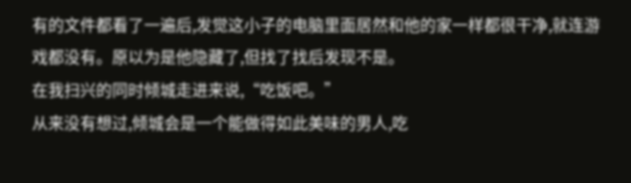有的文件都看了一遍后,发觉这小子的电脑里面居然和他的家一样都很干净,就连游戏都没有。原以为是他隐藏了,但找了找后发现不是。
在我扫兴的同时倾城走进来说,“吃饭吧。”
从来没有想过,倾城会是一个能做得如此美味的男人,吃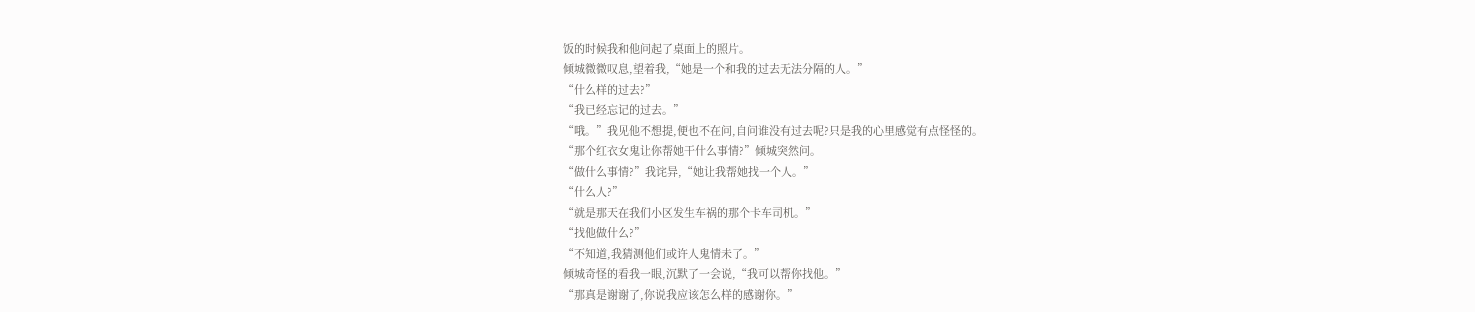饭的时候我和他问起了桌面上的照片。
倾城微微叹息,望着我,“她是一个和我的过去无法分隔的人。”
“什么样的过去?”
“我已经忘记的过去。”
“哦。”我见他不想提,便也不在问,自问谁没有过去呢?只是我的心里感觉有点怪怪的。
“那个红衣女鬼让你帮她干什么事情?”倾城突然问。
“做什么事情?”我诧异,“她让我帮她找一个人。”
“什么人?”
“就是那天在我们小区发生车祸的那个卡车司机。”
“找他做什么?”
“不知道,我猜测他们或许人鬼情未了。”
倾城奇怪的看我一眼,沉默了一会说,“我可以帮你找他。”
“那真是谢谢了,你说我应该怎么样的感谢你。”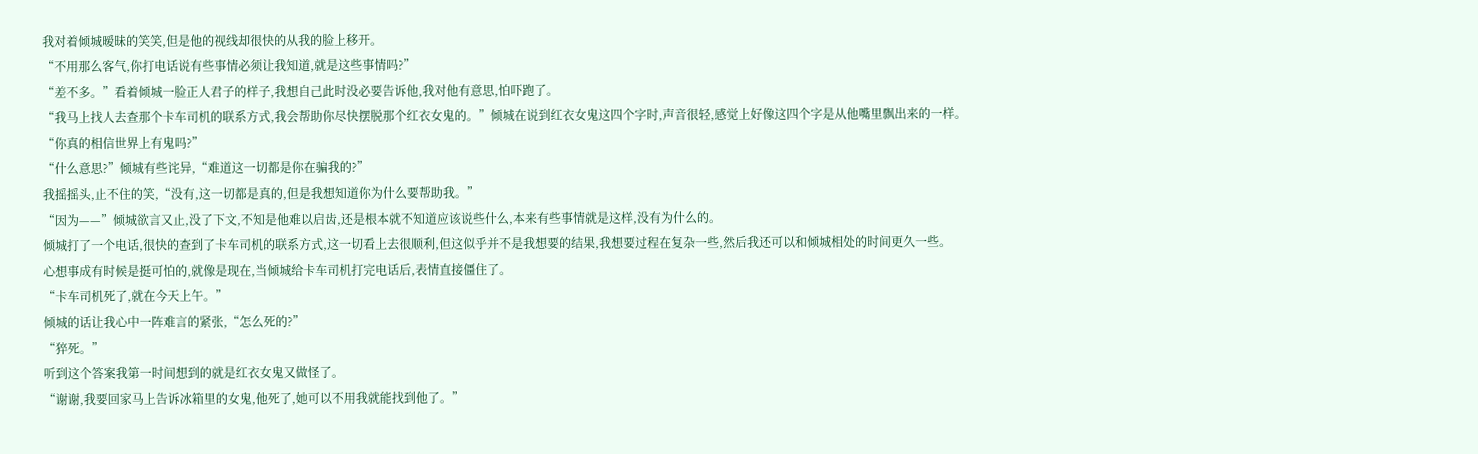我对着倾城暧昧的笑笑,但是他的视线却很快的从我的脸上移开。
“不用那么客气,你打电话说有些事情必须让我知道,就是这些事情吗?”
“差不多。”看着倾城一脸正人君子的样子,我想自己此时没必要告诉他,我对他有意思,怕吓跑了。
“我马上找人去查那个卡车司机的联系方式,我会帮助你尽快摆脱那个红衣女鬼的。”倾城在说到红衣女鬼这四个字时,声音很轻,感觉上好像这四个字是从他嘴里飘出来的一样。
“你真的相信世界上有鬼吗?”
“什么意思?”倾城有些诧异,“难道这一切都是你在骗我的?”
我摇摇头,止不住的笑,“没有,这一切都是真的,但是我想知道你为什么要帮助我。”
“因为——”倾城欲言又止,没了下文,不知是他难以启齿,还是根本就不知道应该说些什么,本来有些事情就是这样,没有为什么的。
倾城打了一个电话,很快的查到了卡车司机的联系方式,这一切看上去很顺利,但这似乎并不是我想要的结果,我想要过程在复杂一些,然后我还可以和倾城相处的时间更久一些。
心想事成有时候是挺可怕的,就像是现在,当倾城给卡车司机打完电话后,表情直接僵住了。
“卡车司机死了,就在今天上午。”
倾城的话让我心中一阵难言的紧张,“怎么死的?”
“猝死。”
听到这个答案我第一时间想到的就是红衣女鬼又做怪了。
“谢谢,我要回家马上告诉冰箱里的女鬼,他死了,她可以不用我就能找到他了。”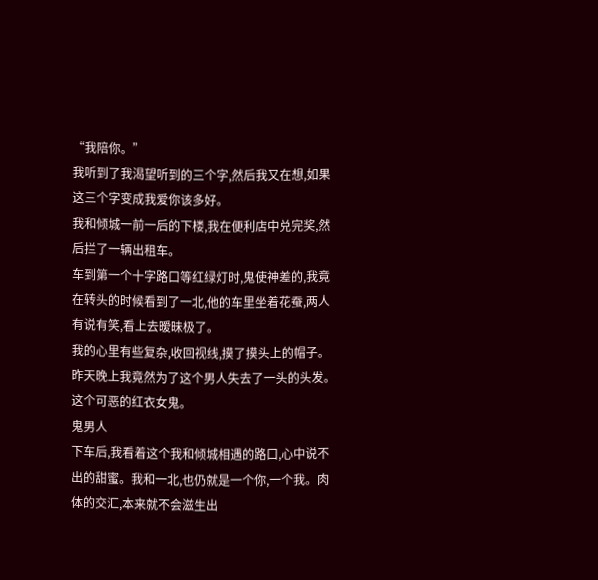“我陪你。”
我听到了我渴望听到的三个字,然后我又在想,如果这三个字变成我爱你该多好。
我和倾城一前一后的下楼,我在便利店中兑完奖,然后拦了一辆出租车。
车到第一个十字路口等红绿灯时,鬼使神差的,我竟在转头的时候看到了一北,他的车里坐着花蚕,两人有说有笑,看上去暧昧极了。
我的心里有些复杂,收回视线,摸了摸头上的帽子。昨天晚上我竟然为了这个男人失去了一头的头发。
这个可恶的红衣女鬼。
鬼男人
下车后,我看着这个我和倾城相遇的路口,心中说不出的甜蜜。我和一北,也仍就是一个你,一个我。肉体的交汇,本来就不会滋生出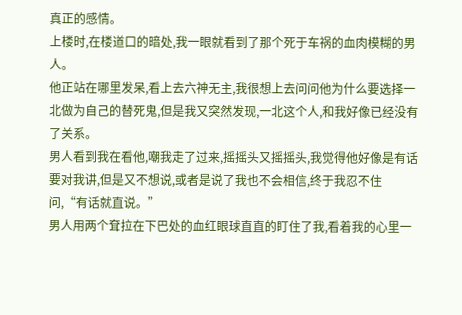真正的感情。
上楼时,在楼道口的暗处,我一眼就看到了那个死于车祸的血肉模糊的男人。
他正站在哪里发呆,看上去六神无主,我很想上去问问他为什么要选择一北做为自己的替死鬼,但是我又突然发现,一北这个人,和我好像已经没有了关系。
男人看到我在看他,嘲我走了过来,摇摇头又摇摇头,我觉得他好像是有话要对我讲,但是又不想说,或者是说了我也不会相信,终于我忍不住问,“有话就直说。”
男人用两个耷拉在下巴处的血红眼球直直的盯住了我,看着我的心里一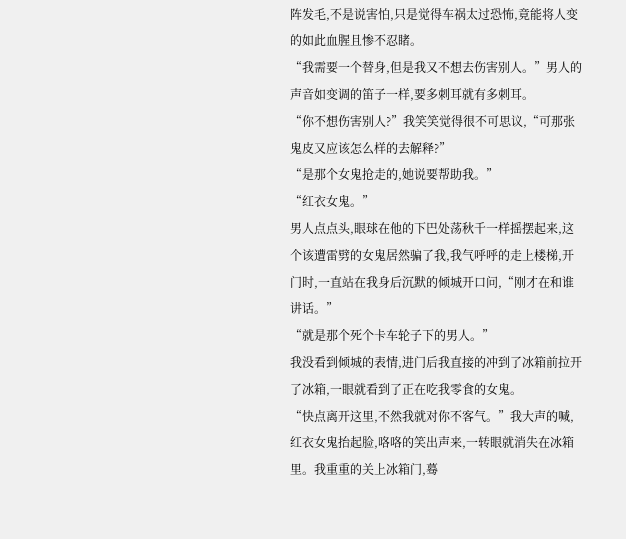阵发毛,不是说害怕,只是觉得车祸太过恐怖,竟能将人变的如此血腥且惨不忍睹。
“我需要一个替身,但是我又不想去伤害别人。”男人的声音如变调的笛子一样,要多刺耳就有多刺耳。
“你不想伤害别人?”我笑笑觉得很不可思议,“可那张鬼皮又应该怎么样的去解释?”
“是那个女鬼抢走的,她说要帮助我。”
“红衣女鬼。”
男人点点头,眼球在他的下巴处荡秋千一样摇摆起来,这个该遭雷劈的女鬼居然骗了我,我气呼呼的走上楼梯,开门时,一直站在我身后沉默的倾城开口问,“刚才在和谁讲话。”
“就是那个死个卡车轮子下的男人。”
我没看到倾城的表情,进门后我直接的冲到了冰箱前拉开了冰箱,一眼就看到了正在吃我零食的女鬼。
“快点离开这里,不然我就对你不客气。”我大声的喊,红衣女鬼抬起脸,咯咯的笑出声来,一转眼就消失在冰箱里。我重重的关上冰箱门,蓦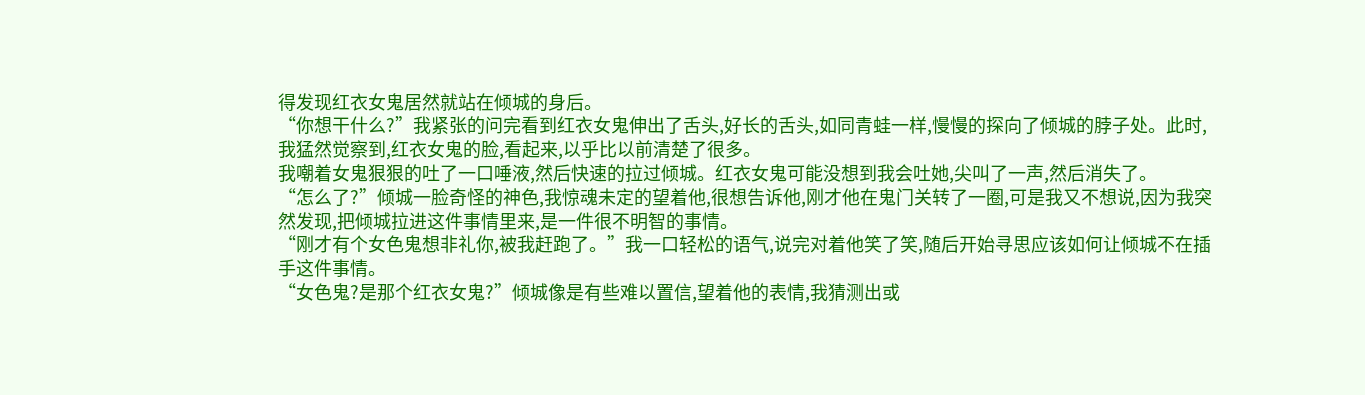得发现红衣女鬼居然就站在倾城的身后。
“你想干什么?”我紧张的问完看到红衣女鬼伸出了舌头,好长的舌头,如同青蛙一样,慢慢的探向了倾城的脖子处。此时,我猛然觉察到,红衣女鬼的脸,看起来,以乎比以前清楚了很多。
我嘲着女鬼狠狠的吐了一口唾液,然后快速的拉过倾城。红衣女鬼可能没想到我会吐她,尖叫了一声,然后消失了。
“怎么了?”倾城一脸奇怪的神色,我惊魂未定的望着他,很想告诉他,刚才他在鬼门关转了一圈,可是我又不想说,因为我突然发现,把倾城拉进这件事情里来,是一件很不明智的事情。
“刚才有个女色鬼想非礼你,被我赶跑了。”我一口轻松的语气,说完对着他笑了笑,随后开始寻思应该如何让倾城不在插手这件事情。
“女色鬼?是那个红衣女鬼?”倾城像是有些难以置信,望着他的表情,我猜测出或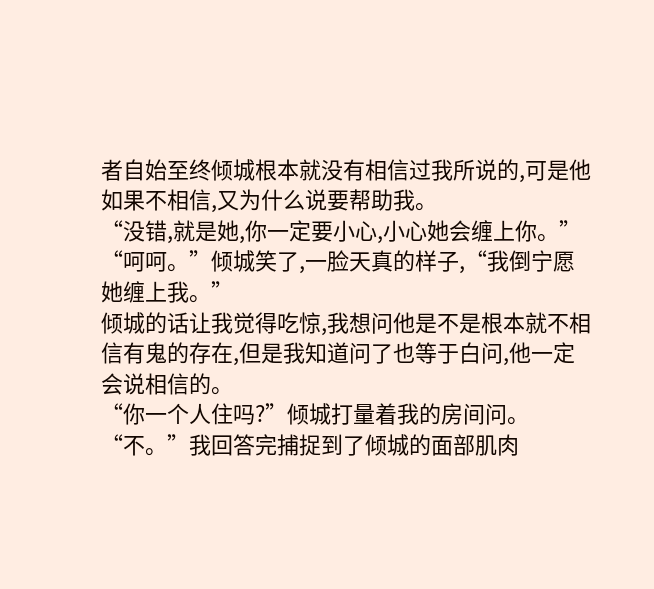者自始至终倾城根本就没有相信过我所说的,可是他如果不相信,又为什么说要帮助我。
“没错,就是她,你一定要小心,小心她会缠上你。”
“呵呵。”倾城笑了,一脸天真的样子,“我倒宁愿她缠上我。”
倾城的话让我觉得吃惊,我想问他是不是根本就不相信有鬼的存在,但是我知道问了也等于白问,他一定会说相信的。
“你一个人住吗?”倾城打量着我的房间问。
“不。”我回答完捕捉到了倾城的面部肌肉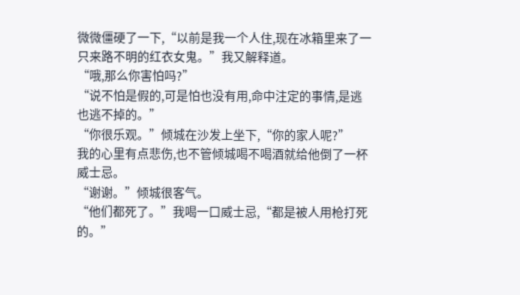微微僵硬了一下,“以前是我一个人住,现在冰箱里来了一只来路不明的红衣女鬼。”我又解释道。
“哦,那么你害怕吗?”
“说不怕是假的,可是怕也没有用,命中注定的事情,是逃也逃不掉的。”
“你很乐观。”倾城在沙发上坐下,“你的家人呢?”
我的心里有点悲伤,也不管倾城喝不喝酒就给他倒了一杯威士忌。
“谢谢。”倾城很客气。
“他们都死了。”我喝一口威士忌,“都是被人用枪打死的。”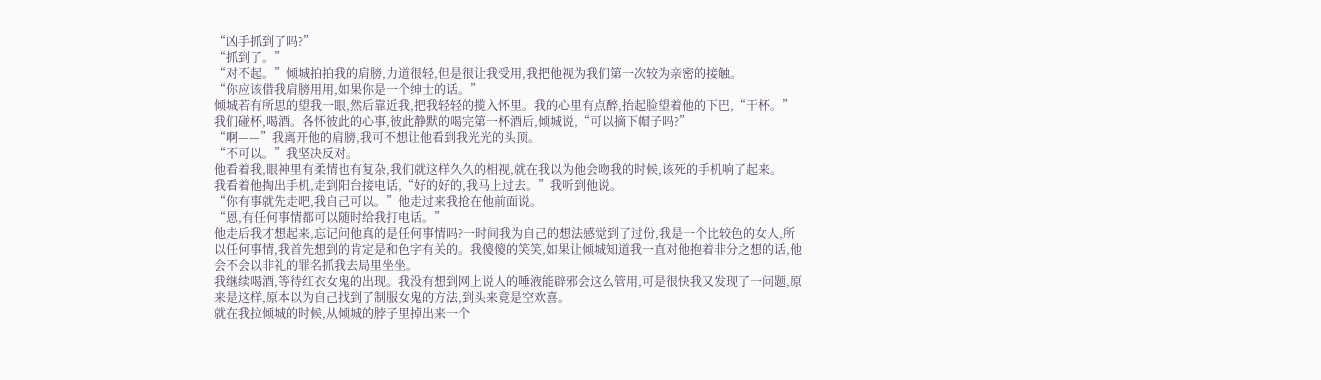“凶手抓到了吗?”
“抓到了。”
“对不起。”倾城拍拍我的肩膀,力道很轻,但是很让我受用,我把他视为我们第一次较为亲密的接触。
“你应该借我肩膀用用,如果你是一个绅士的话。”
倾城若有所思的望我一眼,然后靠近我,把我轻轻的揽入怀里。我的心里有点醉,抬起脸望着他的下巴,“干杯。”
我们碰杯,喝酒。各怀彼此的心事,彼此静默的喝完第一杯酒后,倾城说,“可以摘下帽子吗?”
“啊——”我离开他的肩膀,我可不想让他看到我光光的头顶。
“不可以。”我坚决反对。
他看着我,眼神里有柔情也有复杂,我们就这样久久的相视,就在我以为他会吻我的时候,该死的手机响了起来。
我看着他掏出手机,走到阳台接电话,“好的好的,我马上过去。”我听到他说。
“你有事就先走吧,我自己可以。”他走过来我抢在他前面说。
“恩,有任何事情都可以随时给我打电话。”
他走后我才想起来,忘记问他真的是任何事情吗?一时间我为自己的想法感觉到了过份,我是一个比较色的女人,所以任何事情,我首先想到的肯定是和色字有关的。我傻傻的笑笑,如果让倾城知道我一直对他抱着非分之想的话,他会不会以非礼的罪名抓我去局里坐坐。
我继续喝酒,等待红衣女鬼的出现。我没有想到网上说人的唾液能辟邪会这么管用,可是很快我又发现了一问题,原来是这样,原本以为自己找到了制服女鬼的方法,到头来竟是空欢喜。
就在我拉倾城的时候,从倾城的脖子里掉出来一个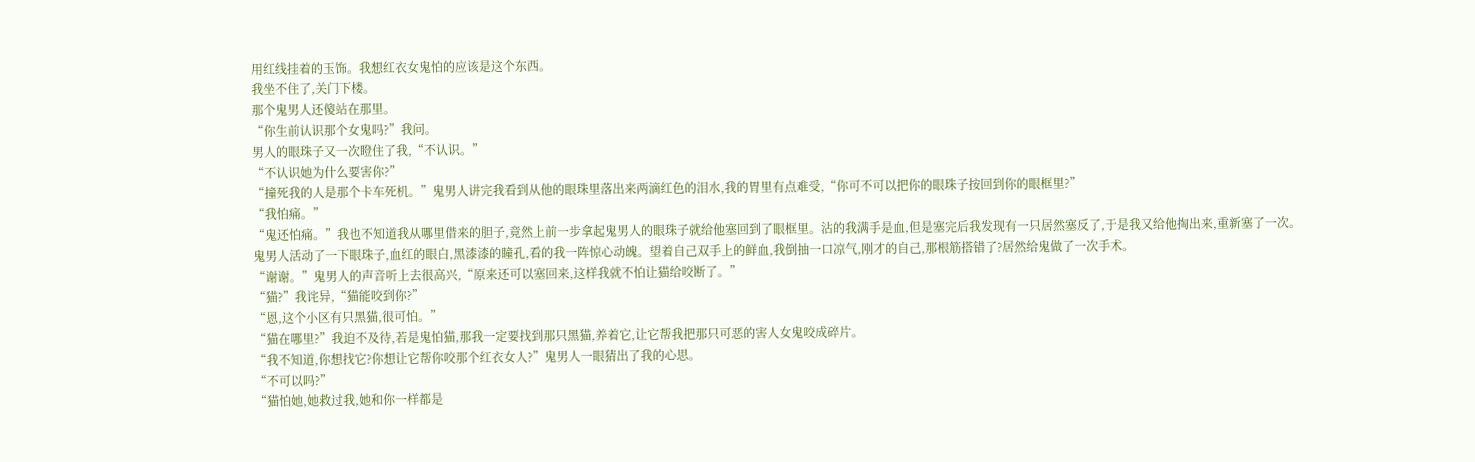用红线挂着的玉饰。我想红衣女鬼怕的应该是这个东西。
我坐不住了,关门下楼。
那个鬼男人还傻站在那里。
“你生前认识那个女鬼吗?”我问。
男人的眼珠子又一次瞪住了我,“不认识。”
“不认识她为什么要害你?”
“撞死我的人是那个卡车死机。”鬼男人讲完我看到从他的眼珠里落出来两滴红色的泪水,我的胃里有点难受,“你可不可以把你的眼珠子按回到你的眼框里?”
“我怕痛。”
“鬼还怕痛。”我也不知道我从哪里借来的胆子,竟然上前一步拿起鬼男人的眼珠子就给他塞回到了眼框里。沾的我满手是血,但是塞完后我发现有一只居然塞反了,于是我又给他掏出来,重新塞了一次。
鬼男人活动了一下眼珠子,血红的眼白,黑漆漆的瞳孔,看的我一阵惊心动魄。望着自己双手上的鲜血,我倒抽一口凉气,刚才的自己,那根筋搭错了?居然给鬼做了一次手术。
“谢谢。”鬼男人的声音听上去很高兴,“原来还可以塞回来,这样我就不怕让猫给咬断了。”
“猫?”我诧异,“猫能咬到你?”
“恩,这个小区有只黑猫,很可怕。”
“猫在哪里?”我迫不及待,若是鬼怕猫,那我一定要找到那只黑猫,养着它,让它帮我把那只可恶的害人女鬼咬成碎片。
“我不知道,你想找它?你想让它帮你咬那个红衣女人?”鬼男人一眼猜出了我的心思。
“不可以吗?”
“猫怕她,她救过我,她和你一样都是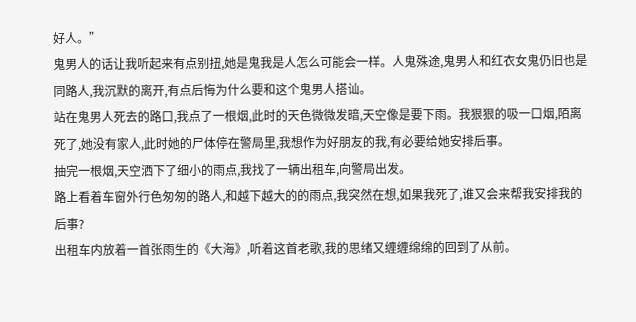好人。”
鬼男人的话让我听起来有点别扭,她是鬼我是人怎么可能会一样。人鬼殊途,鬼男人和红衣女鬼仍旧也是同路人,我沉默的离开,有点后悔为什么要和这个鬼男人搭讪。
站在鬼男人死去的路口,我点了一根烟,此时的天色微微发暗,天空像是要下雨。我狠狠的吸一口烟,陌离死了,她没有家人,此时她的尸体停在警局里,我想作为好朋友的我,有必要给她安排后事。
抽完一根烟,天空洒下了细小的雨点,我找了一辆出租车,向警局出发。
路上看着车窗外行色匆匆的路人,和越下越大的的雨点,我突然在想,如果我死了,谁又会来帮我安排我的后事?
出租车内放着一首张雨生的《大海》,听着这首老歌,我的思绪又缠缠绵绵的回到了从前。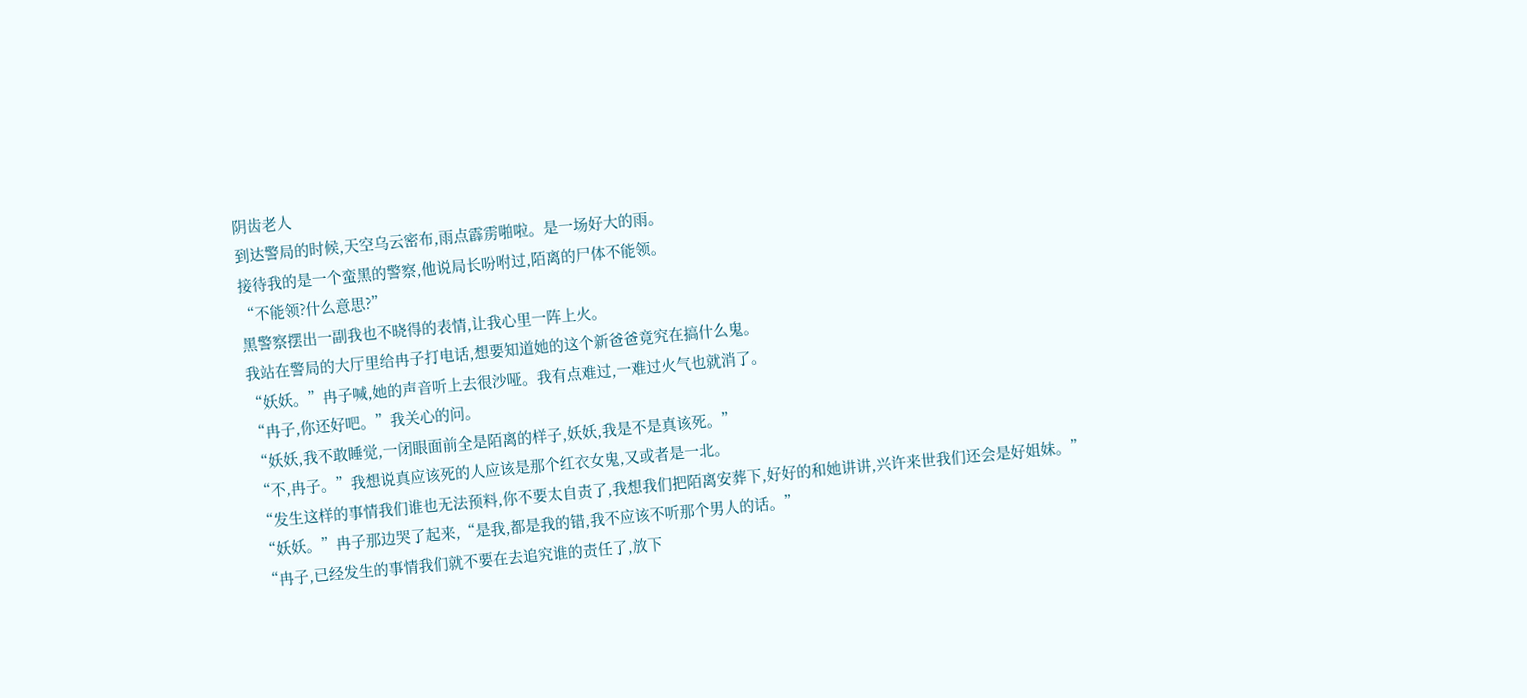阴齿老人
到达警局的时候,天空乌云密布,雨点霹雳啪啦。是一场好大的雨。
接待我的是一个蛮黑的警察,他说局长吩咐过,陌离的尸体不能领。
“不能领?什么意思?”
黑警察摆出一副我也不晓得的表情,让我心里一阵上火。
我站在警局的大厅里给冉子打电话,想要知道她的这个新爸爸竟究在搞什么鬼。
“妖妖。”冉子喊,她的声音听上去很沙哑。我有点难过,一难过火气也就消了。
“冉子,你还好吧。”我关心的问。
“妖妖,我不敢睡觉,一闭眼面前全是陌离的样子,妖妖,我是不是真该死。”
“不,冉子。”我想说真应该死的人应该是那个红衣女鬼,又或者是一北。
“发生这样的事情我们谁也无法预料,你不要太自责了,我想我们把陌离安葬下,好好的和她讲讲,兴许来世我们还会是好姐妹。”
“妖妖。”冉子那边哭了起来,“是我,都是我的错,我不应该不听那个男人的话。”
“冉子,已经发生的事情我们就不要在去追究谁的责任了,放下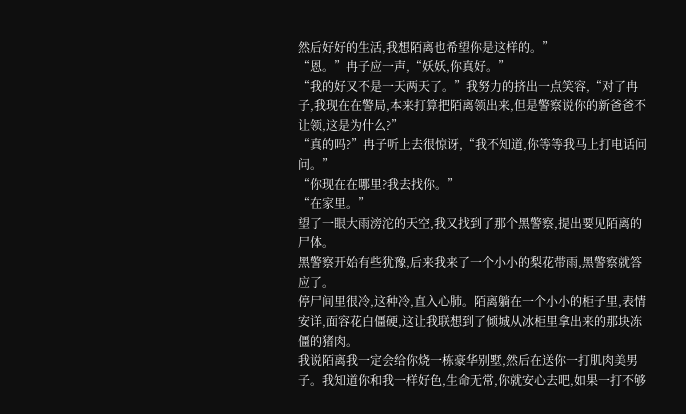然后好好的生活,我想陌离也希望你是这样的。”
“恩。”冉子应一声,“妖妖,你真好。”
“我的好又不是一天两天了。”我努力的挤出一点笑容,“对了冉子,我现在在警局,本来打算把陌离领出来,但是警察说你的新爸爸不让领,这是为什么?”
“真的吗?”冉子听上去很惊讶,“我不知道,你等等我马上打电话问问。”
“你现在在哪里?我去找你。”
“在家里。”
望了一眼大雨滂沱的天空,我又找到了那个黑警察,提出要见陌离的尸体。
黑警察开始有些犹豫,后来我来了一个小小的梨花带雨,黑警察就答应了。
停尸间里很冷,这种冷,直入心肺。陌离躺在一个小小的柜子里,表情安详,面容花白僵硬,这让我联想到了倾城从冰柜里拿出来的那块冻僵的猪肉。
我说陌离我一定会给你烧一栋豪华别墅,然后在送你一打肌肉美男子。我知道你和我一样好色,生命无常,你就安心去吧,如果一打不够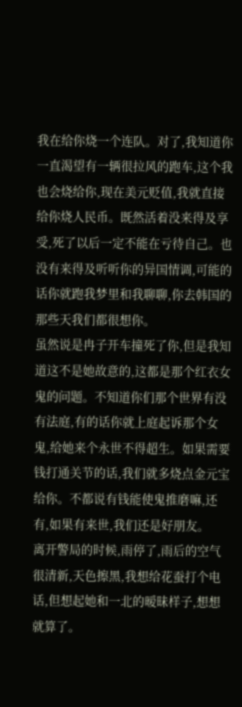我在给你烧一个连队。对了,我知道你一直渴望有一辆很拉风的跑车,这个我也会烧给你,现在美元贬值,我就直接给你烧人民币。既然活着没来得及享受,死了以后一定不能在亏待自己。也没有来得及听听你的异国情调,可能的话你就跑我梦里和我聊聊,你去韩国的那些天我们都很想你。
虽然说是冉子开车撞死了你,但是我知道这不是她故意的,这都是那个红衣女鬼的问题。不知道你们那个世界有没有法庭,有的话你就上庭起诉那个女鬼,给她来个永世不得超生。如果需要钱打通关节的话,我们就多烧点金元宝给你。不都说有钱能使鬼推磨嘛,还有,如果有来世,我们还是好朋友。
离开警局的时候,雨停了,雨后的空气很清新,天色擦黑,我想给花蚕打个电话,但想起她和一北的暧昧样子,想想就算了。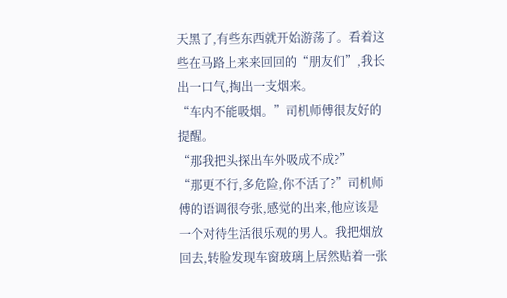天黑了,有些东西就开始游荡了。看着这些在马路上来来回回的“朋友们”,我长出一口气,掏出一支烟来。
“车内不能吸烟。”司机师傅很友好的提醒。
“那我把头探出车外吸成不成?”
“那更不行,多危险,你不活了?”司机师傅的语调很夸张,感觉的出来,他应该是一个对待生活很乐观的男人。我把烟放回去,转脸发现车窗玻璃上居然贴着一张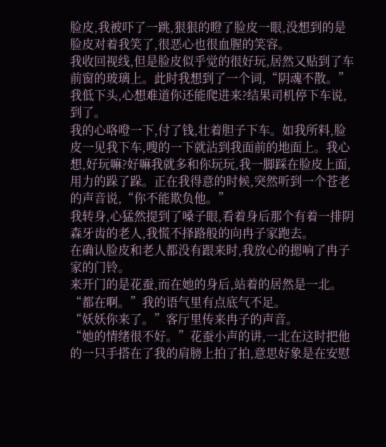脸皮,我被吓了一跳,狠狠的瞪了脸皮一眼,没想到的是脸皮对着我笑了,很恶心也很血腥的笑容。
我收回视线,但是脸皮似乎觉的很好玩,居然又贴到了车前窗的玻璃上。此时我想到了一个词,“阴魂不散。”
我低下头,心想难道你还能爬进来?结果司机停下车说,到了。
我的心咯噔一下,付了钱,壮着胆子下车。如我所料,脸皮一见我下车,嗖的一下就沾到我面前的地面上。我心想,好玩嘛?好嘛我就多和你玩玩,我一脚踩在脸皮上面,用力的跺了跺。正在我得意的时候,突然听到一个苍老的声音说,“你不能欺负他。”
我转身,心猛然提到了嗓子眼,看着身后那个有着一排阴森牙齿的老人,我慌不择路般的向冉子家跑去。
在确认脸皮和老人都没有跟来时,我放心的摁响了冉子家的门铃。
来开门的是花蚕,而在她的身后,站着的居然是一北。
“都在啊。”我的语气里有点底气不足。
“妖妖你来了。”客厅里传来冉子的声音。
“她的情绪很不好。”花蚕小声的讲,一北在这时把他的一只手搭在了我的肩膀上拍了拍,意思好象是在安慰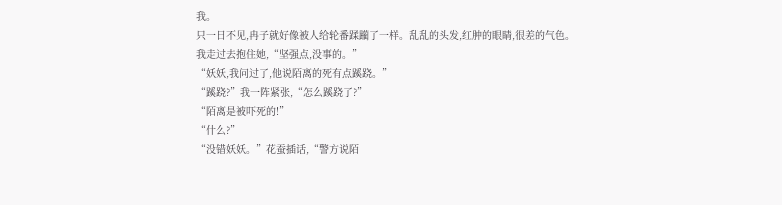我。
只一日不见,冉子就好像被人给轮番蹂躏了一样。乱乱的头发,红肿的眼睛,很差的气色。
我走过去抱住她,“坚强点,没事的。”
“妖妖,我问过了,他说陌离的死有点蹊跷。”
“蹊跷?”我一阵紧张,“怎么蹊跷了?”
“陌离是被吓死的!”
“什么?”
“没错妖妖。”花蚕插话,“警方说陌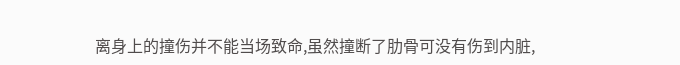离身上的撞伤并不能当场致命,虽然撞断了肋骨可没有伤到内脏,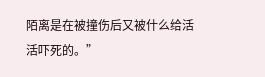陌离是在被撞伤后又被什么给活活吓死的。”